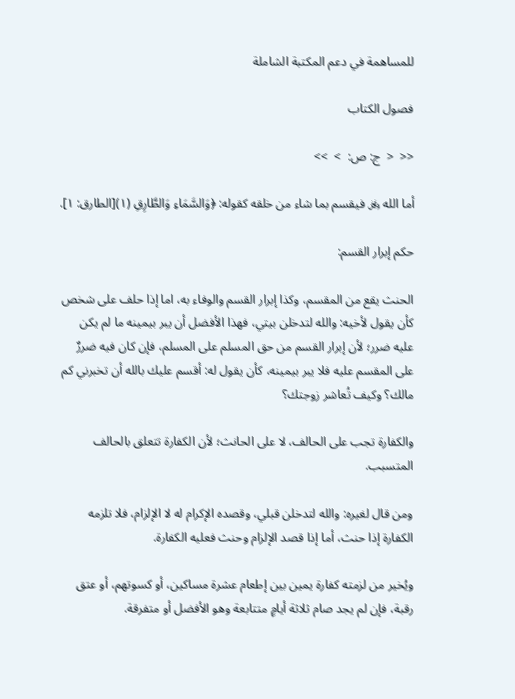للمساهمة في دعم المكتبة الشاملة

فصول الكتاب

<<  <  ج: ص:  >  >>

أما الله ﷿ فيقسم بما شاء من خلقه كقوله: ﴿وَالسَّمَاءِ وَالطَّارِقِ (١)[الطارق: ١].

حكم إبرار القسم:

الحنث يقع من المقسم، وكذا إبرار القسم والوفاء به، اما إذا حلف على شخص كأن يقول لأخيه: والله لتدخلن بيتي، فهذا الأفضل أن يبر بيمينه ما لم يكن عليه ضرر؛ لأن إبرار القسم من حق المسلم على المسلم، فإن كان فيه ضررٌ على المقسم عليه فلا يبر بيمينه، كأن يقول له: أقسم عليك بالله أن تخبرني كم مالك؟ وكيف تُعاشر زوجتك؟

والكفارة تجب على الحالف، لا على الحانث؛ لأن الكفارة تتعلق بالحالف المتسبب.

ومن قال لغيره: والله لتدخلن قبلي، وقصده الإكرام له لا الإلزام، فلا تلزمه الكفارة إذا حنث، أما إذا قصد الإلزام وحنث فعليه الكفارة.

ويُخير من لزمته كفارة يمين بين إطعام عشرة مساكين، أو كسوتهم، أو عتق رقبة، فإن لم يجد صام ثلاثة أيامٍ متتابعة وهو الأفضل أو متفرقة.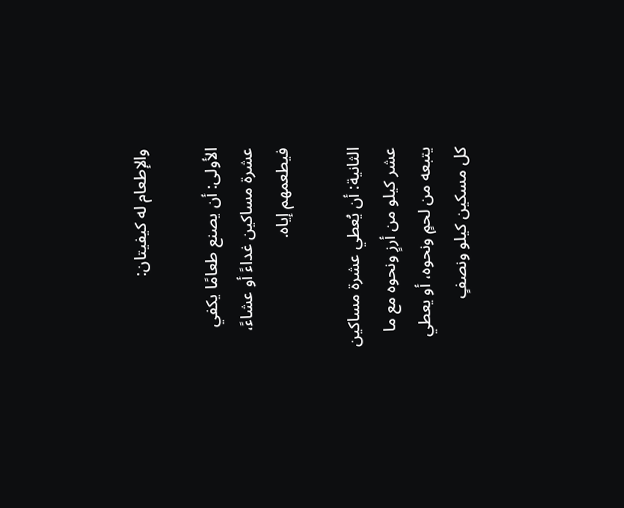والإطعام له كيفيتان:

الأولى: أن يصنع طعامًا يكفي عشرة مساكين غداءً أو عشاءً، فيطعمهم إياه.

الثانية: أن يُعطي عشرة مساكين عشر كيلو من أرزٍ ونحوه مع ما يتبعه من لحمٍ ونحوه، أو يعطي كل مسكين كيلو ونصفٍ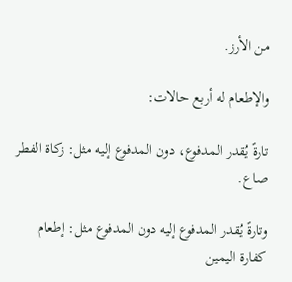من الأرز.

والإطعام له أربع حالات:

تارةً يُقدر المدفوع، دون المدفوع إليه مثل: زكاة الفطر صاع.

وتارةً يُقدر المدفوع إليه دون المدفوع مثل: إطعام كفارة اليمين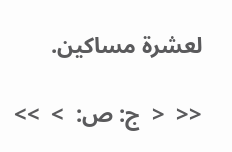لعشرة مساكين.

<<  <  ج: ص:  >  >>